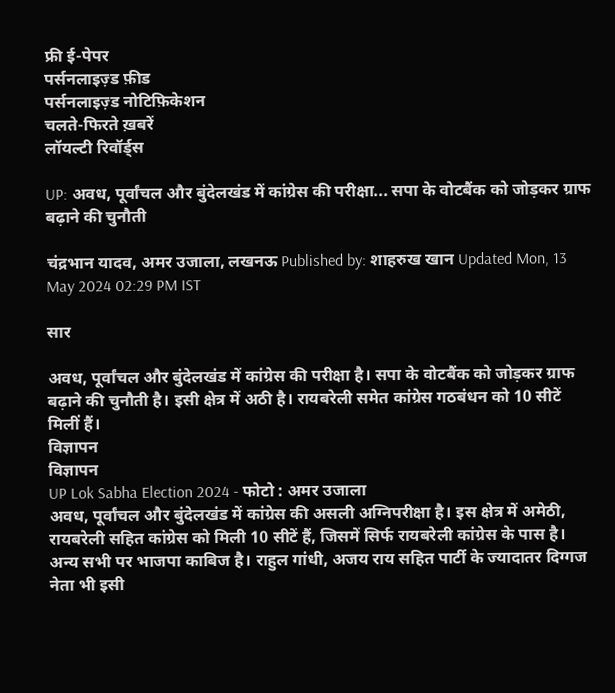फ्री ई-पेपर
पर्सनलाइज़्ड फ़ीड
पर्सनलाइज़्ड नोटिफ़िकेशन
चलते-फिरते ख़बरें
लॉयल्टी रिवॉर्ड्स

UP: अवध, पूर्वांचल और बुंदेलखंड में कांग्रेस की परीक्षा... सपा के वोटबैंक को जोड़कर ग्राफ बढ़ाने की चुनौती

चंद्रभान यादव, अमर उजाला, लखनऊ Published by: शाहरुख खान Updated Mon, 13 May 2024 02:29 PM IST

सार

अवध, पूर्वांचल और बुंदेलखंड में कांग्रेस की परीक्षा है। सपा के वोटबैंक को जोड़कर ग्राफ बढ़ाने की चुनौती है। इसी क्षेत्र में अठी है। रायबरेली समेत कांग्रेस गठबंधन को 10 सीटें मिलीं हैं।
विज्ञापन
विज्ञापन
UP Lok Sabha Election 2024 - फोटो : अमर उजाला
अवध, पूर्वांचल और बुंदेलखंड में कांग्रेस की असली अग्निपरीक्षा है। इस क्षेत्र में अमेठी, रायबरेली सहित कांग्रेस को मिली 10 सीटें हैं, जिसमें सिर्फ रायबरेली कांग्रेस के पास है। अन्य सभी पर भाजपा काबिज है। राहुल गांधी, अजय राय सहित पार्टी के ज्यादातर दिग्गज नेता भी इसी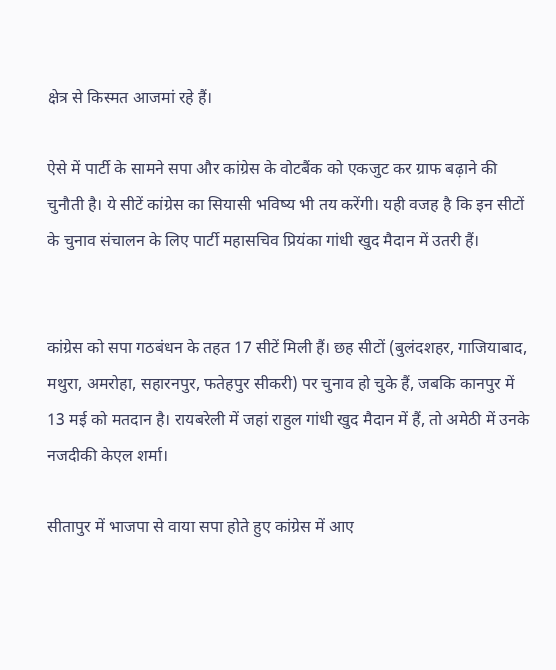क्षेत्र से किस्मत आजमां रहे हैं।

ऐसे में पार्टी के सामने सपा और कांग्रेस के वोटबैंक को एकजुट कर ग्राफ बढ़ाने की चुनौती है। ये सीटें कांग्रेस का सियासी भविष्य भी तय करेंगी। यही वजह है कि इन सीटों के चुनाव संचालन के लिए पार्टी महासचिव प्रियंका गांधी खुद मैदान में उतरी हैं।


कांग्रेस को सपा गठबंधन के तहत 17 सीटें मिली हैं। छह सीटों (बुलंदशहर, गाजियाबाद, मथुरा, अमरोहा, सहारनपुर, फतेहपुर सीकरी) पर चुनाव हो चुके हैं, जबकि कानपुर में 13 मई को मतदान है। रायबरेली में जहां राहुल गांधी खुद मैदान में हैं, तो अमेठी में उनके नजदीकी केएल शर्मा।

सीतापुर में भाजपा से वाया सपा होते हुए कांग्रेस में आए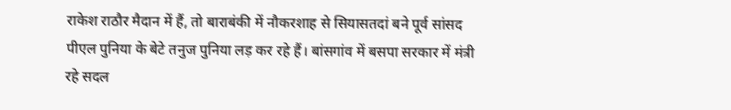राकेश राठौर मैदान में हैं, तो बाराबंकी में नौकरशाह से सियासतदां बने पूर्व सांसद पीएल पुनिया के बेटे तनुज पुनिया लड़ कर रहे हैं। बांसगांव में बसपा सरकार में मंत्री रहे सदल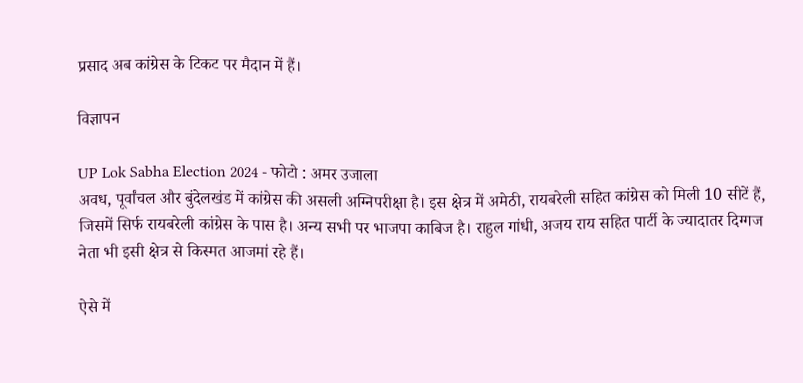प्रसाद अब कांग्रेस के टिकट पर मैदान में हैं।

विज्ञापन

UP Lok Sabha Election 2024 - फोटो : अमर उजाला
अवध, पूर्वांचल और बुंदेलखंड में कांग्रेस की असली अग्निपरीक्षा है। इस क्षेत्र में अमेठी, रायबरेली सहित कांग्रेस को मिली 10 सीटें हैं, जिसमें सिर्फ रायबरेली कांग्रेस के पास है। अन्य सभी पर भाजपा काबिज है। राहुल गांधी, अजय राय सहित पार्टी के ज्यादातर दिग्गज नेता भी इसी क्षेत्र से किस्मत आजमां रहे हैं।

ऐसे में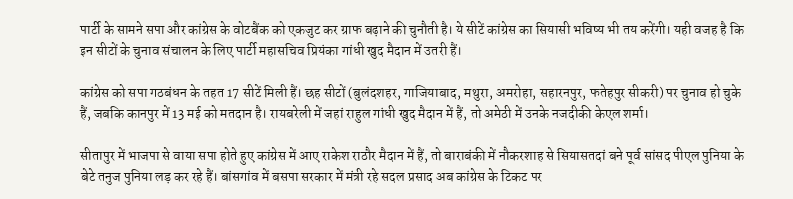पार्टी के सामने सपा और कांग्रेस के वोटबैंक को एकजुट कर ग्राफ बढ़ाने की चुनौती है। ये सीटें कांग्रेस का सियासी भविष्य भी तय करेंगी। यही वजह है कि इन सीटों के चुनाव संचालन के लिए पार्टी महासचिव प्रियंका गांधी खुद मैदान में उतरी हैं।

कांग्रेस को सपा गठबंधन के तहत 17 सीटें मिली हैं। छह सीटों (बुलंदशहर, गाजियाबाद, मथुरा, अमरोहा, सहारनपुर, फतेहपुर सीकरी) पर चुनाव हो चुके हैं, जबकि कानपुर में 13 मई को मतदान है। रायबरेली में जहां राहुल गांधी खुद मैदान में हैं, तो अमेठी में उनके नजदीकी केएल शर्मा।

सीतापुर में भाजपा से वाया सपा होते हुए कांग्रेस में आए राकेश राठौर मैदान में हैं, तो बाराबंकी में नौकरशाह से सियासतदां बने पूर्व सांसद पीएल पुनिया के बेटे तनुज पुनिया लड़ कर रहे हैं। बांसगांव में बसपा सरकार में मंत्री रहे सदल प्रसाद अब कांग्रेस के टिकट पर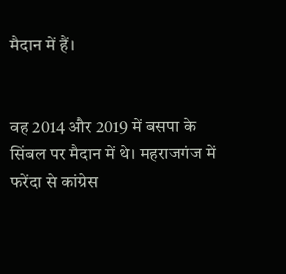मैदान में हैं।


वह 2014 और 2019 में बसपा के सिंबल पर मैदान में थे। महराजगंज में फरेंदा से कांग्रेस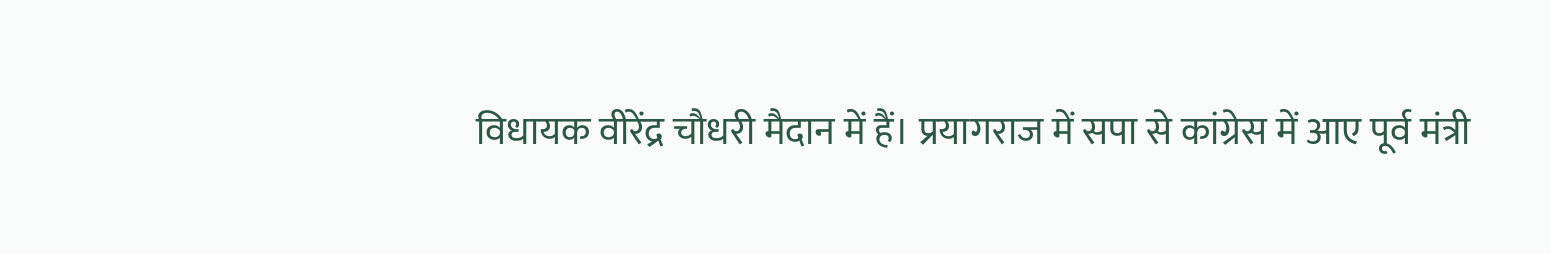विधायक वीरेंद्र चौधरी मैदान में हैं। प्रयागराज में सपा से कांग्रेस में आए पूर्व मंत्री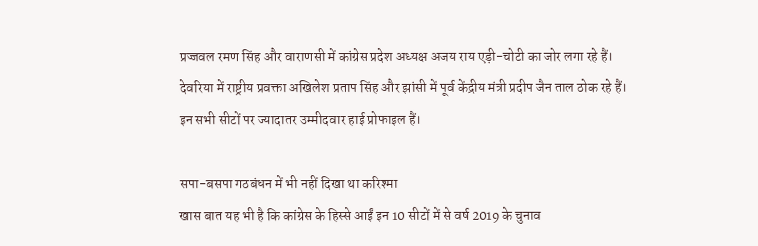प्रज्जवल रमण सिंह और वाराणसी में कांग्रेस प्रदेश अध्यक्ष अजय राय एड़ी-चोटी का जोर लगा रहे हैं। देवरिया में राष्ट्रीय प्रवक्ता अखिलेश प्रताप सिंह और झांसी में पूर्व केंद्रीय मंत्री प्रदीप जैन ताल ठोक रहे हैं। इन सभी सीटों पर ज्यादातर उम्मीदवार हाई प्रोफाइल हैं।

सपा-बसपा गठबंधन में भी नहीं दिखा था करिश्मा
खास बात यह भी है कि कांग्रेस के हिस्से आईं इन 10 सीटों में से वर्ष 2019 के चुनाव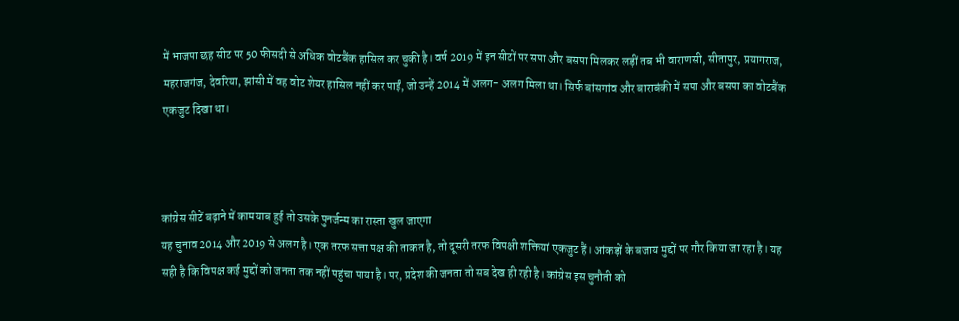में भाजपा छह सीट पर 50 फीसदी से अधिक वोटबैंक हासिल कर चुकी है। वर्ष 2019 में इन सीटों पर सपा और बसपा मिलकर लड़ीं तब भी वाराणसी, सीतापुर, प्रयागराज, महराजगंज, देवरिया, झांसी में वह वोट शेयर हासिल नहीं कर पाईं, जो उन्हें 2014 में अलग- अलग मिला था। सिर्फ बांसगांव और बाराबंकी में सपा और बसपा का वोटबैंक एकजुट दिखा था।



कांग्रेस सीटें बढ़ाने में कामयाब हुई तो उसके पुनर्जन्म का रास्ता खुल जाएगा
यह चुनाव 2014 और 2019 से अलग है। एक तरफ सत्ता पक्ष की ताकत है, तो दूसरी तरफ विपक्षी शक्तियां एकजुट हैं। आंकड़ों के बजाय मुद्दों पर गौर किया जा रहा है। यह सही है कि विपक्ष कई मुद्दों को जनता तक नहीं पहुंचा पाया है। पर, प्रदेश की जनता तो सब देख ही रही है। कांग्रेस इस चुनौती को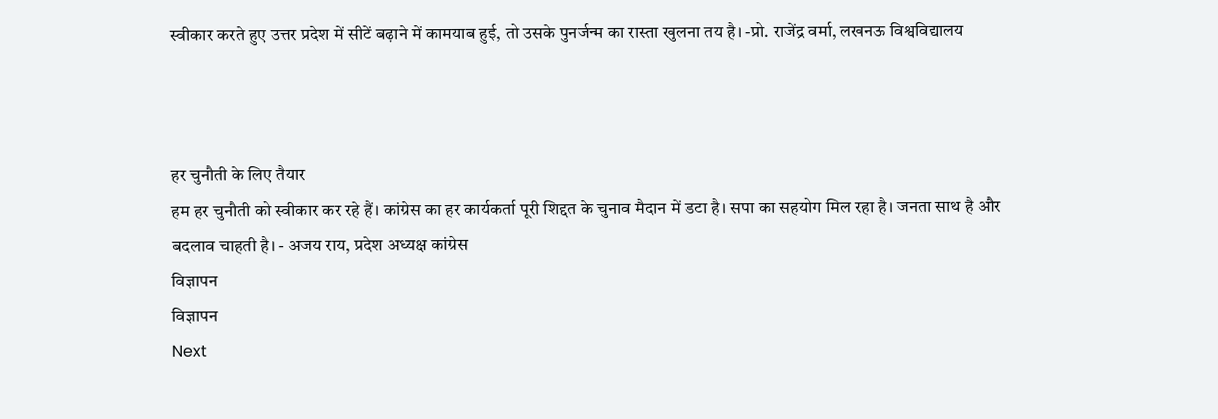स्वीकार करते हुए उत्तर प्रदेश में सीटें बढ़ाने में कामयाब हुई, तो उसके पुनर्जन्म का रास्ता खुलना तय है। -प्रो. राजेंद्र वर्मा, लखनऊ विश्वविद्यालय



हर चुनौती के लिए तैयार
हम हर चुनौती को स्वीकार कर रहे हैं। कांग्रेस का हर कार्यकर्ता पूरी शिद्दत के चुनाव मैदान में डटा है। सपा का सहयोग मिल रहा है। जनता साथ है और बदलाव चाहती है। - अजय राय, प्रदेश अध्यक्ष कांग्रेस
विज्ञापन
विज्ञापन
Next